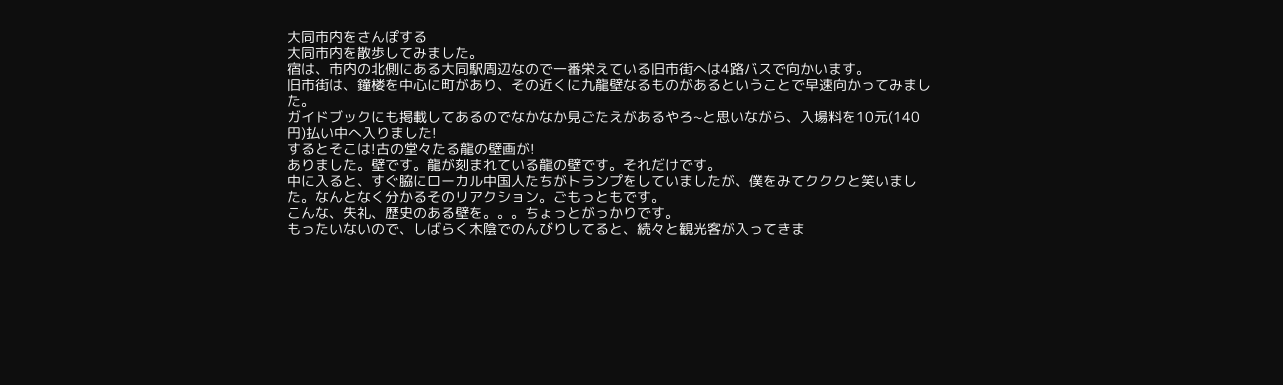大同市内をさんぽする
大同市内を散歩してみました。
宿は、市内の北側にある大同駅周辺なので一番栄えている旧市街へは4路バスで向かいます。
旧市街は、鐘楼を中心に町があり、その近くに九龍壁なるものがあるということで早速向かってみました。
ガイドブックにも掲載してあるのでなかなか見ごたえがあるやろ~と思いながら、入場料を10元(140円)払い中へ入りました!
するとそこは!古の堂々たる龍の壁画が!
ありました。壁です。龍が刻まれている龍の壁です。それだけです。
中に入ると、すぐ脇にローカル中国人たちがトランプをしていましたが、僕をみてクククと笑いました。なんとなく分かるそのリアクション。ごもっともです。
こんな、失礼、歴史のある壁を。。。ちょっとがっかりです。
もったいないので、しばらく木陰でのんびりしてると、続々と観光客が入ってきま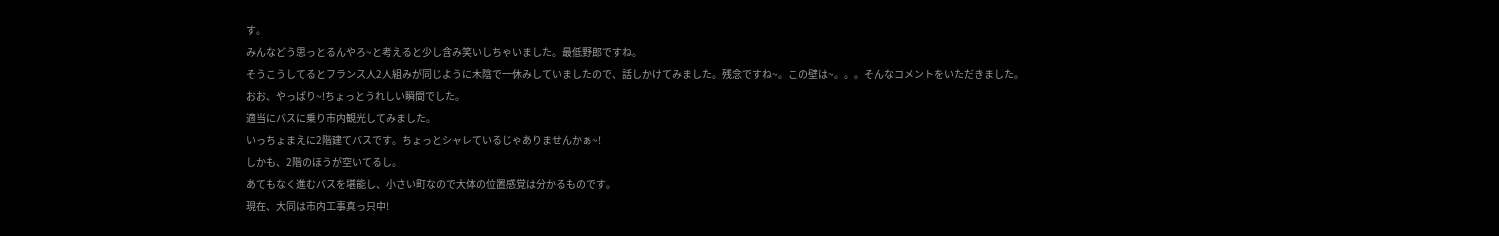す。
みんなどう思っとるんやろ~と考えると少し含み笑いしちゃいました。最低野郎ですね。
そうこうしてるとフランス人2人組みが同じように木陰で一休みしていましたので、話しかけてみました。残念ですね~。この壁は~。。。そんなコメントをいただきました。
おお、やっぱり~!ちょっとうれしい瞬間でした。
適当にバスに乗り市内観光してみました。
いっちょまえに2階建てバスです。ちょっとシャレているじゃありませんかぁ~!
しかも、2階のほうが空いてるし。
あてもなく進むバスを堪能し、小さい町なので大体の位置感覚は分かるものです。
現在、大同は市内工事真っ只中!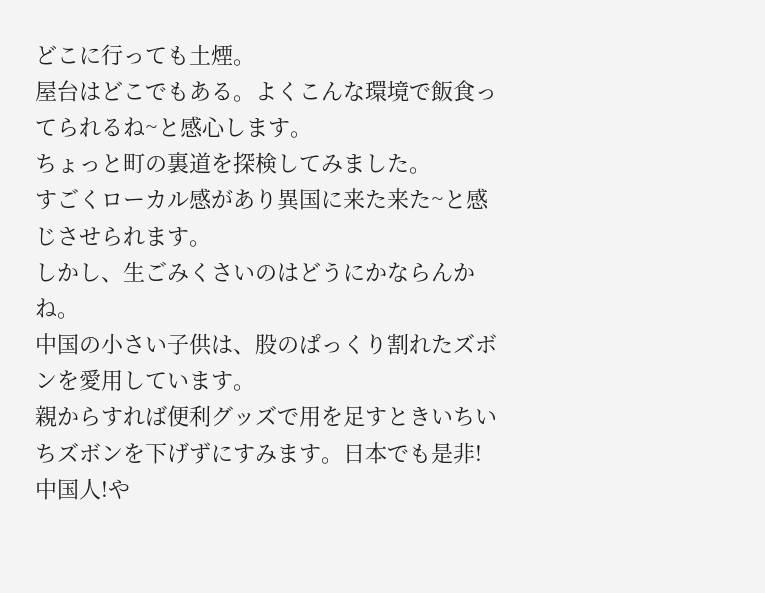どこに行っても土煙。
屋台はどこでもある。よくこんな環境で飯食ってられるね~と感心します。
ちょっと町の裏道を探検してみました。
すごくローカル感があり異国に来た来た~と感じさせられます。
しかし、生ごみくさいのはどうにかならんかね。
中国の小さい子供は、股のぱっくり割れたズボンを愛用しています。
親からすれば便利グッズで用を足すときいちいちズボンを下げずにすみます。日本でも是非!
中国人!や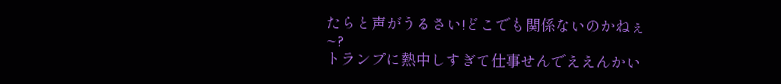たらと声がうるさい!どこでも関係ないのかねぇ~?
トランプに熱中しすぎて仕事せんでええんかい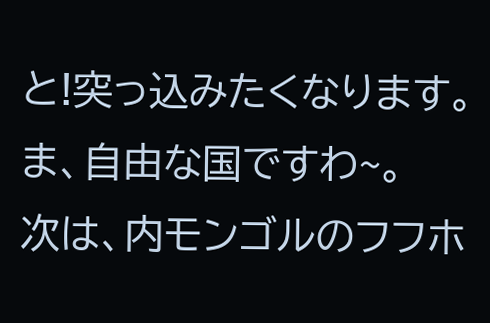と!突っ込みたくなります。
ま、自由な国ですわ~。
次は、内モンゴルのフフホ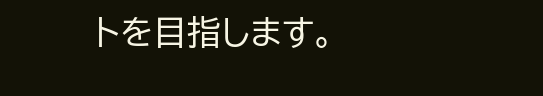トを目指します。